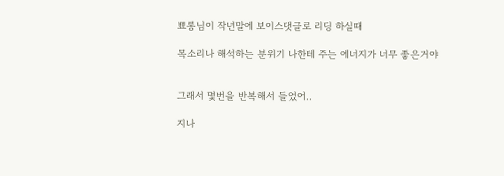뾰롱님이 작년말에 보이스댓글로 리딩 하실때

목소리나 해석하는 분위기 나한테 주는 에너지가 너무 좋은거야


그래서 몇번을 반복해서 들었어..

지나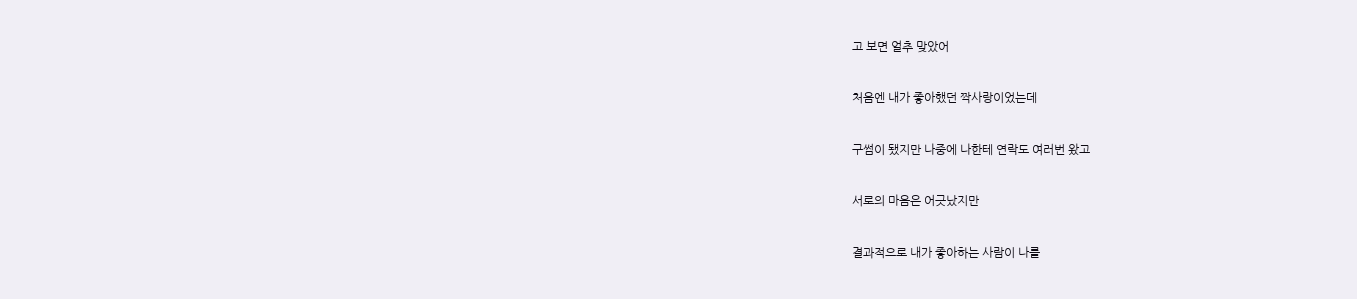고 보면 얼추 맞았어

처음엔 내가 좋아했던 짝사랑이었는데

구썸이 됐지만 나중에 나한테 연락도 여러번 왔고

서로의 마음은 어긋났지만

결과적으로 내가 좋아하는 사람이 나를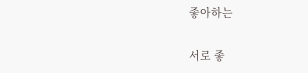좋아하는

서로 좋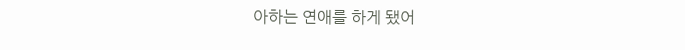아하는 연애를 하게 됐어